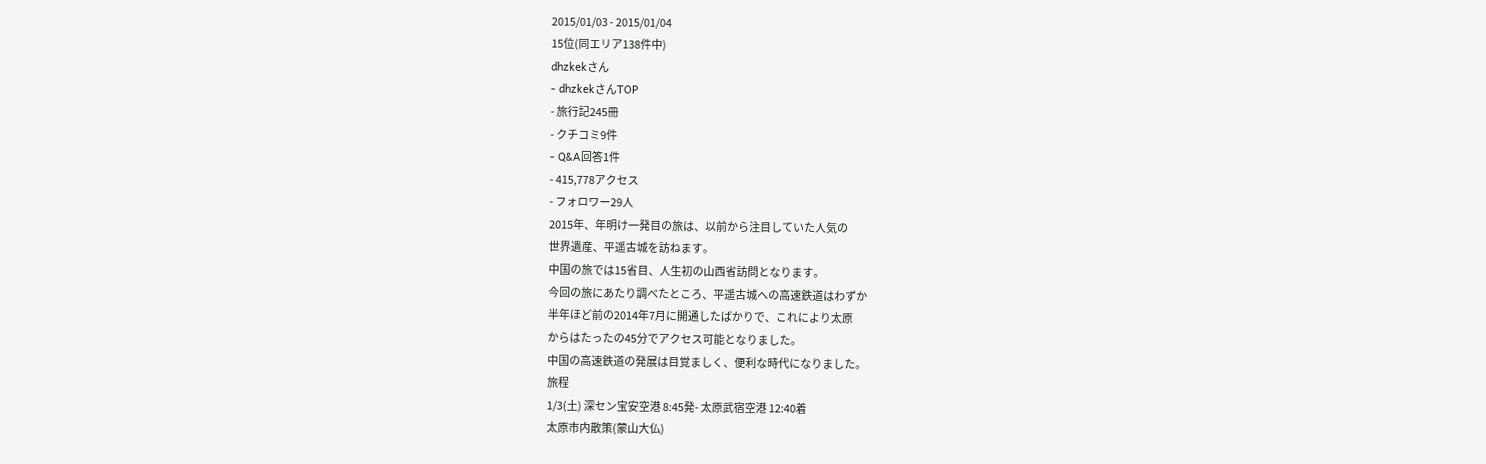2015/01/03 - 2015/01/04
15位(同エリア138件中)
dhzkekさん
- dhzkekさんTOP
- 旅行記245冊
- クチコミ9件
- Q&A回答1件
- 415,778アクセス
- フォロワー29人
2015年、年明け一発目の旅は、以前から注目していた人気の
世界遺産、平遥古城を訪ねます。
中国の旅では15省目、人生初の山西省訪問となります。
今回の旅にあたり調べたところ、平遥古城への高速鉄道はわずか
半年ほど前の2014年7月に開通したばかりで、これにより太原
からはたったの45分でアクセス可能となりました。
中国の高速鉄道の発展は目覚ましく、便利な時代になりました。
旅程
1/3(土) 深セン宝安空港 8:45発- 太原武宿空港 12:40着
太原市内散策(蒙山大仏)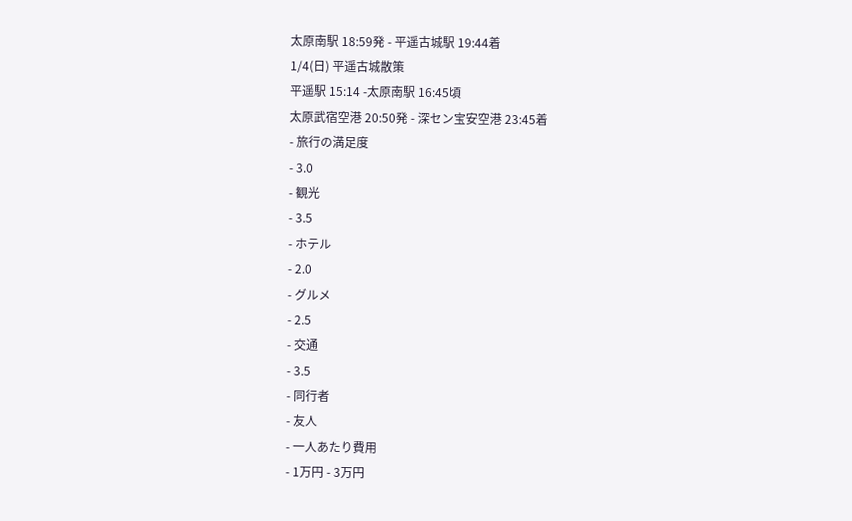太原南駅 18:59発 - 平遥古城駅 19:44着
1/4(日) 平遥古城散策
平遥駅 15:14 -太原南駅 16:45頃
太原武宿空港 20:50発 - 深セン宝安空港 23:45着
- 旅行の満足度
- 3.0
- 観光
- 3.5
- ホテル
- 2.0
- グルメ
- 2.5
- 交通
- 3.5
- 同行者
- 友人
- 一人あたり費用
- 1万円 - 3万円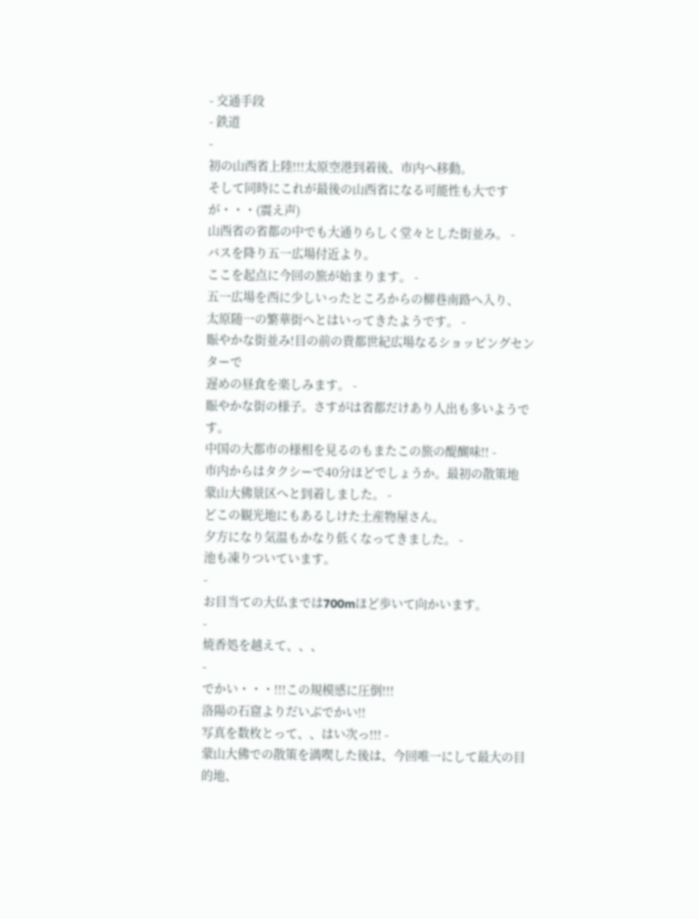- 交通手段
- 鉄道
-
初の山西省上陸!!!太原空港到着後、市内へ移動。
そして同時にこれが最後の山西省になる可能性も大ですが・・・(震え声)
山西省の省都の中でも大通りらしく堂々とした街並み。 -
バスを降り五一広場付近より。
ここを起点に今回の旅が始まります。 -
五一広場を西に少しいったところからの柳巷南路へ入り、
太原随一の繁華街へとはいってきたようです。 -
賑やかな街並み!目の前の貴都世紀広場なるショッピングセンターで
遅めの昼食を楽しみます。 -
賑やかな街の様子。さすがは省都だけあり人出も多いようです。
中国の大都市の様相を見るのもまたこの旅の醍醐味!! -
市内からはタクシーで40分ほどでしょうか。最初の散策地
蒙山大佛景区へと到着しました。 -
どこの観光地にもあるしけた土産物屋さん。
夕方になり気温もかなり低くなってきました。 -
池も凍りついています。
-
お目当ての大仏までは700mほど歩いて向かいます。
-
焼香処を越えて、、、
-
でかい・・・!!!この規模感に圧倒!!!
洛陽の石窟よりだいぶでかい!!
写真を数枚とって、、はい次っ!!! -
蒙山大佛での散策を満喫した後は、今回唯一にして最大の目的地、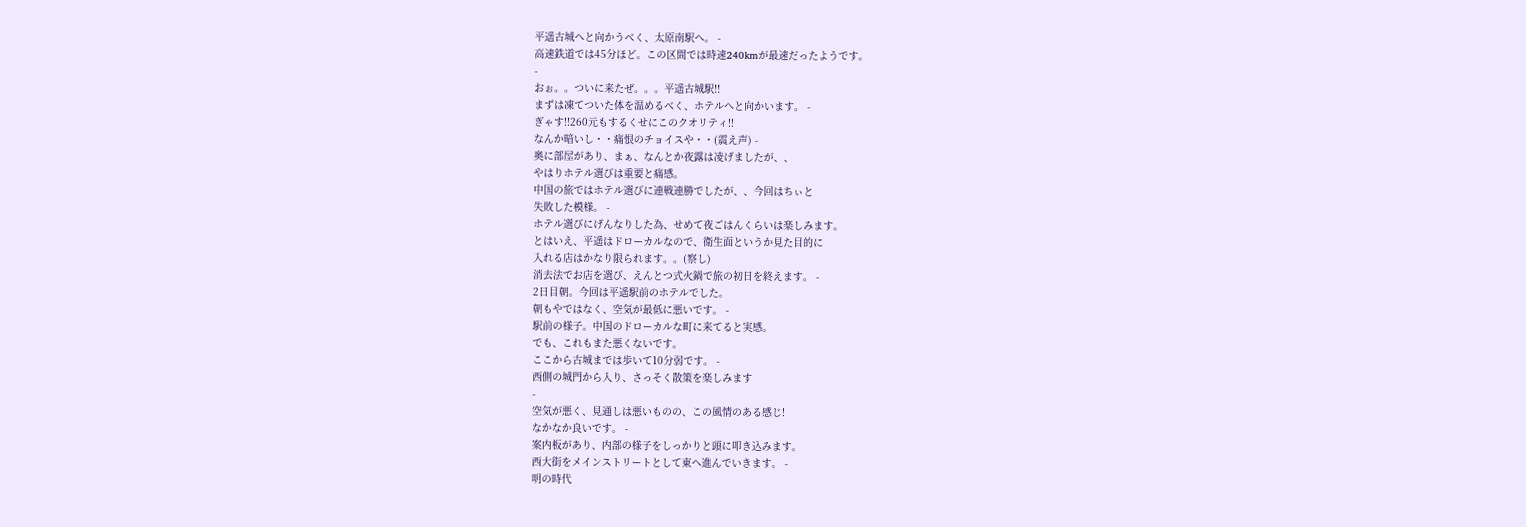平遥古城へと向かうべく、太原南駅へ。 -
高速鉄道では45分ほど。この区間では時速240kmが最速だったようです。
-
おぉ。。ついに来たぜ。。。平遥古城駅!!
まずは凍てついた体を温めるべく、ホテルへと向かいます。 -
ぎゃす!!260元もするくせにこのクオリティ!!
なんか暗いし・・痛恨のチョイスや・・(震え声) -
奥に部屋があり、まぁ、なんとか夜露は凌げましたが、、
やはりホテル選びは重要と痛感。
中国の旅ではホテル選びに連戦連勝でしたが、、今回はちぃと
失敗した模様。 -
ホテル選びにげんなりした為、せめて夜ごはんくらいは楽しみます。
とはいえ、平遥はドローカルなので、衛生面というか見た目的に
入れる店はかなり限られます。。(察し)
消去法でお店を選び、えんとつ式火鍋で旅の初日を終えます。 -
2日目朝。今回は平遥駅前のホテルでした。
朝もやではなく、空気が最低に悪いです。 -
駅前の様子。中国のドローカルな町に来てると実感。
でも、これもまた悪くないです。
ここから古城までは歩いて10分弱です。 -
西側の城門から入り、さっそく散策を楽しみます
-
空気が悪く、見通しは悪いものの、この風情のある感じ!
なかなか良いです。 -
案内板があり、内部の様子をしっかりと頭に叩き込みます。
西大街をメインストリートとして東へ進んでいきます。 -
明の時代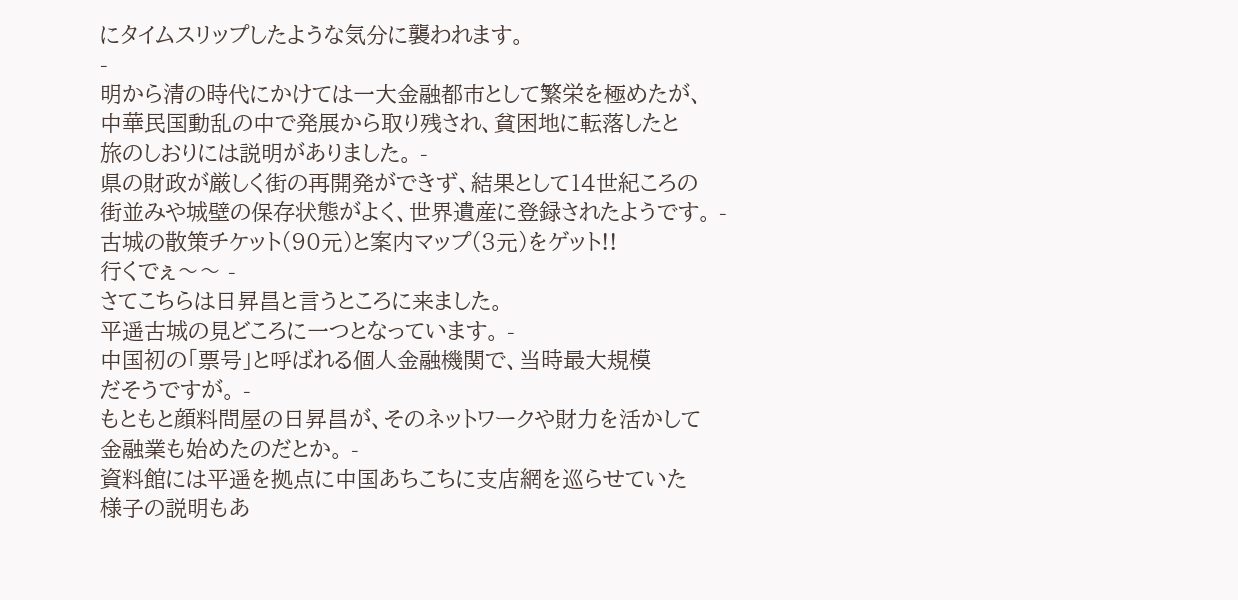にタイムスリップしたような気分に襲われます。
-
明から清の時代にかけては一大金融都市として繁栄を極めたが、
中華民国動乱の中で発展から取り残され、貧困地に転落したと
旅のしおりには説明がありました。 -
県の財政が厳しく街の再開発ができず、結果として14世紀ころの
街並みや城壁の保存状態がよく、世界遺産に登録されたようです。 -
古城の散策チケット(90元)と案内マップ(3元)をゲット!!
行くでぇ〜〜 -
さてこちらは日昇昌と言うところに来ました。
平遥古城の見どころに一つとなっています。 -
中国初の「票号」と呼ばれる個人金融機関で、当時最大規模
だそうですが。 -
もともと顔料問屋の日昇昌が、そのネットワークや財力を活かして
金融業も始めたのだとか。 -
資料館には平遥を拠点に中国あちこちに支店網を巡らせていた
様子の説明もあ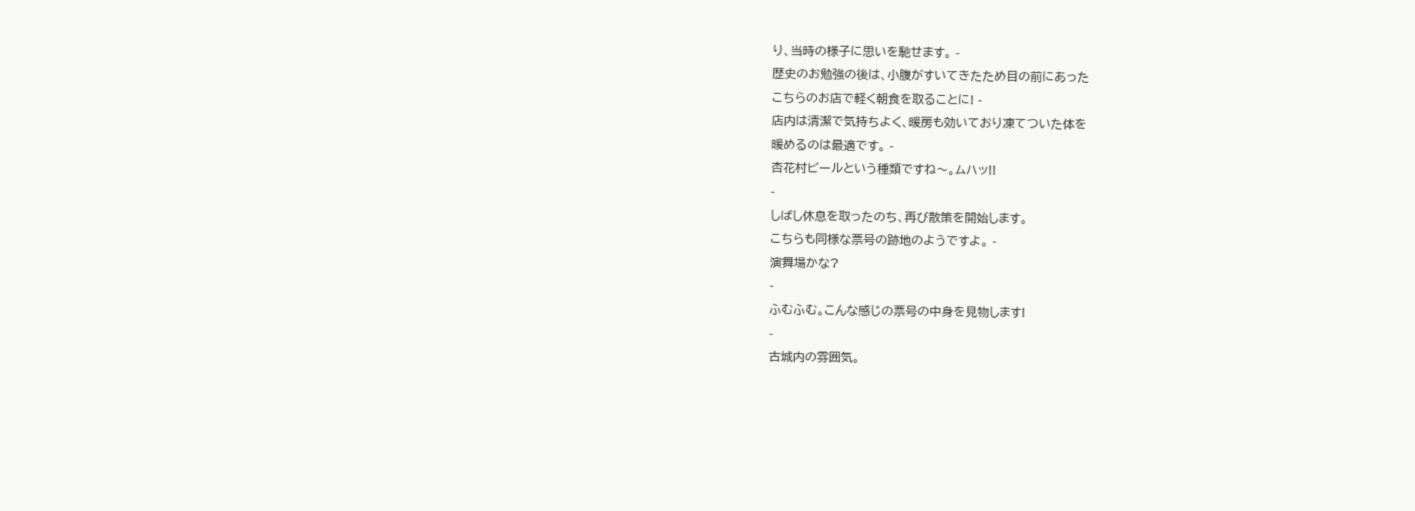り、当時の様子に思いを馳せます。 -
歴史のお勉強の後は、小腹がすいてきたため目の前にあった
こちらのお店で軽く朝食を取ることに! -
店内は清潔で気持ちよく、暖房も効いており凍てついた体を
暖めるのは最適です。 -
杏花村ビールという種類ですね〜。ムハッ!!
-
しばし休息を取ったのち、再び散策を開始します。
こちらも同様な票号の跡地のようですよ。 -
演舞場かな?
-
ふむふむ。こんな感じの票号の中身を見物します!
-
古城内の雰囲気。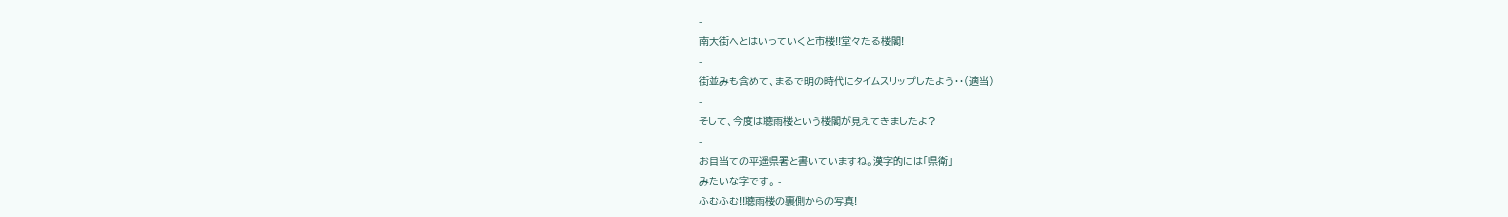-
南大街へとはいっていくと市楼!!堂々たる楼閣!
-
街並みも含めて、まるで明の時代にタイムスリップしたよう・・(適当)
-
そして、今度は聴雨楼という楼閣が見えてきましたよ?
-
お目当ての平遥県署と書いていますね。漢字的には「県衛」
みたいな字です。 -
ふむふむ!!聴雨楼の裏側からの写真!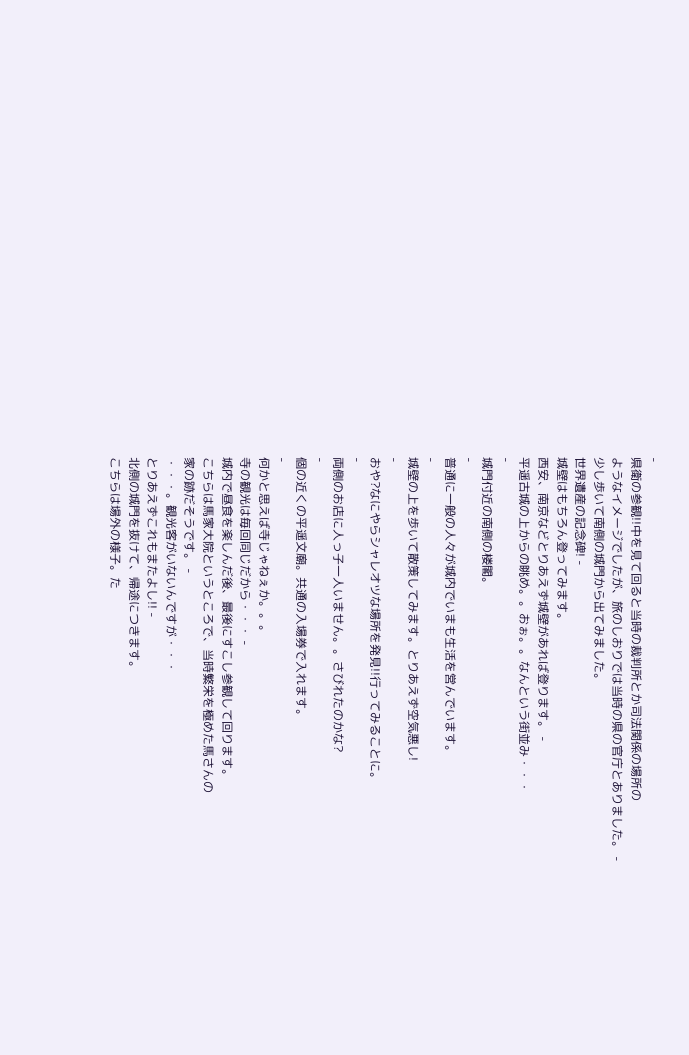-
県衛の参観!!中を見て回ると当時の裁判所とか司法関係の場所の
ようなイメージでしたが、旅のしおりでは当時の県の官庁とありました。 -
少し歩いて南側の城門から出てみました。
世界遺産の記念碑! -
城壁はもちろん登ってみます。
西安、南京などとりあえず城壁があれば登ります。 -
平遥古城の上からの眺め。。おぉ。。なんという街並み・・・
-
城門付近の南側の楼閣。
-
普通に一般の人々が城内でいまも生活を営んでいます。
-
城壁の上を歩いて散策してみます。とりあえず空気悪し!
-
おや?なにやらシャレオツな場所を発見!!行ってみることに。
-
両側のお店に人っ子一人いません。。さびれたのかな?
-
個の近くの平遥文廟。共通の入場券で入れます。
-
何かと思えば寺じゃねぇか。。。
寺の観光は毎回同じだから・・・ -
城内で昼食を楽しんだ後、最後にすこし参観して回ります。
こちらは馬家大院というところで、当時繁栄を極めた馬さんの
家の跡だそうです。 -
・・・。観光客がいないんですが・・・
とりあえずこれもまたよし!! -
北側の城門を抜けて、帰途につきます。
こちらは場外の様子。た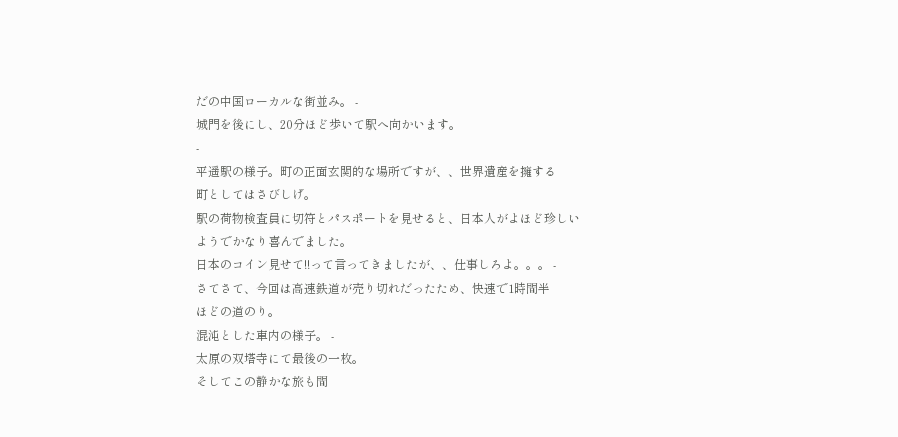だの中国ローカルな街並み。 -
城門を後にし、20分ほど歩いて駅へ向かいます。
-
平遥駅の様子。町の正面玄関的な場所ですが、、世界遺産を擁する
町としてはさびしげ。
駅の荷物検査員に切符とパスポートを見せると、日本人がよほど珍しい
ようでかなり喜んでました。
日本のコイン見せて!!って言ってきましたが、、仕事しろよ。。。 -
さてさて、今回は高速鉄道が売り切れだったため、快速で1時間半
ほどの道のり。
混沌とした車内の様子。 -
太原の双塔寺にて最後の一枚。
そしてこの静かな旅も間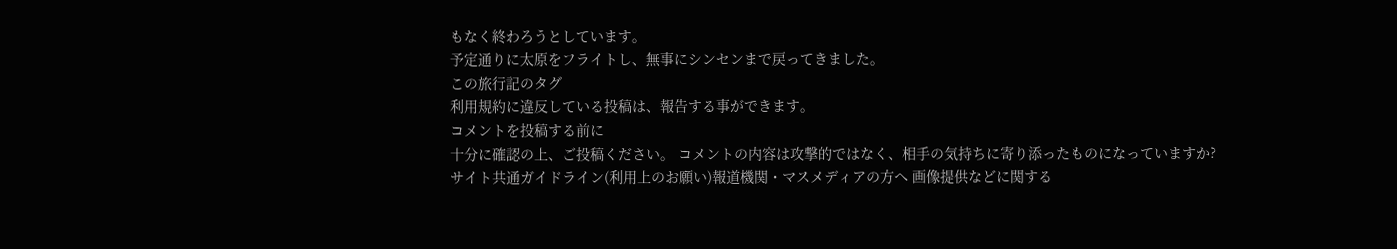もなく終わろうとしています。
予定通りに太原をフライトし、無事にシンセンまで戻ってきました。
この旅行記のタグ
利用規約に違反している投稿は、報告する事ができます。
コメントを投稿する前に
十分に確認の上、ご投稿ください。 コメントの内容は攻撃的ではなく、相手の気持ちに寄り添ったものになっていますか?
サイト共通ガイドライン(利用上のお願い)報道機関・マスメディアの方へ 画像提供などに関する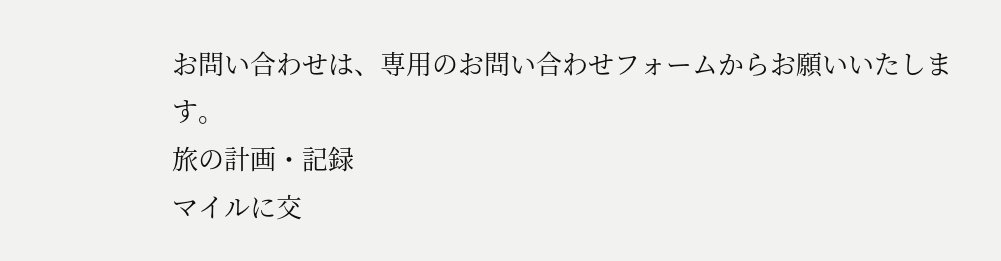お問い合わせは、専用のお問い合わせフォームからお願いいたします。
旅の計画・記録
マイルに交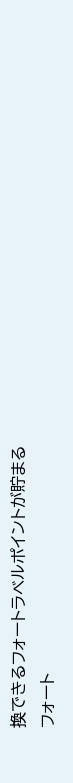換できるフォートラベルポイントが貯まる
フォート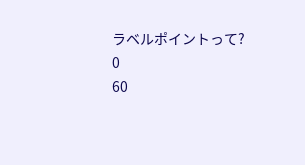ラベルポイントって?
0
60